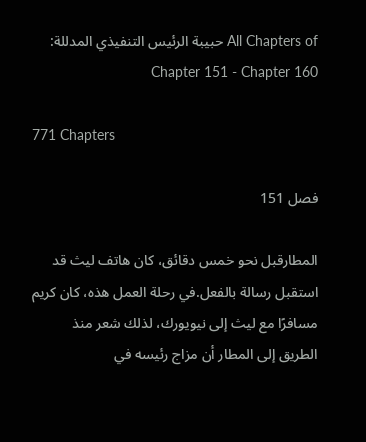All Chapters of حبيبة الرئيس التنفيذي المدللة: Chapter 151 - Chapter 160

771 Chapters

فصل 151

المطارقبل نحو خمس دقائق، كان هاتف ليث قد استقبل رسالة بالفعل.في رحلة العمل هذه، كان كريم مسافرًا مع ليث إلى نيويورك، لذلك شعر منذ الطريق إلى المطار أن مزاج رئيسه في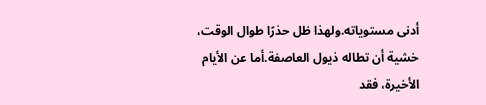أدنى مستوياته.ولهذا ظل حذرًا طوال الوقت، خشية أن تطاله ذيول العاصفة.أما عن الأيام الأخيرة، فقد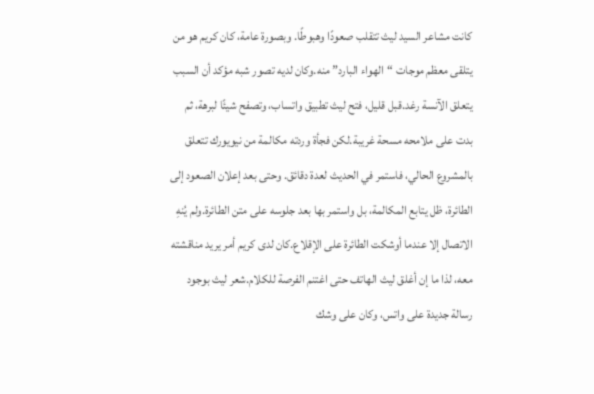كانت مشاعر السيد ليث تتقلب صعودًا وهبوطًا. وبصورة عامة، كان كريم هو من يتلقى معظم موجات “الهواء البارد” منه.وكان لديه تصور شبه مؤكد أن السبب يتعلق الآنسة رغد.قبل قليل، فتح ليث تطبيق واتساب، وتصفح شيئًا لبرهة، ثم بدت على ملامحه مسحة غريبة.لكن فجأة وردته مكالمة من نيويورك تتعلق بالمشروع الحالي، فاستمر في الحديث لعدة دقائق. وحتى بعد إعلان الصعود إلى الطائرة، ظل يتابع المكالمة، بل واستمر بها بعد جلوسه على متن الطائرة.ولم يُنهِ الاتصال إلا عندما أوشكت الطائرة على الإقلاع.كان لدى كريم أمر يريد مناقشته معه، لذا ما إن أغلق ليث الهاتف حتى اغتنم الفرصة للكلام.شعر ليث بوجود رسالة جديدة على واتس، وكان على وشك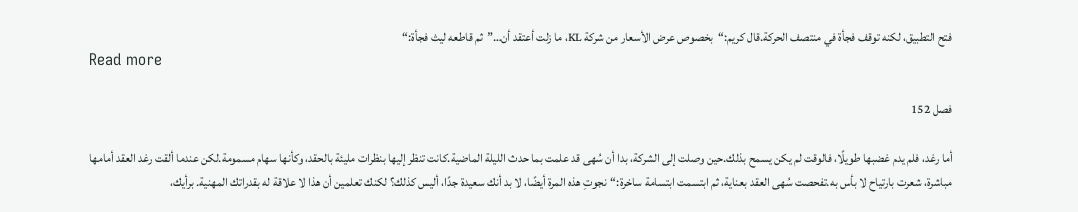فتح التطبيق، لكنه توقف فجأة في منتصف الحركة.قال كريم:“بخصوص عرض الأسعار من شركة KL، ما زلت أعتقد أن…”ثم قاطعه ليث فجأة:“
Read more

فصل 152

أما رغد، فلم يدم غضبها طويلًا، فالوقت لم يكن يسمح بذلك.حين وصلت إلى الشركة، بدا أن سُهى قد علمت بما حدث الليلة الماضية.كانت تنظر إليها بنظرات مليئة بالحقد، وكأنها سهام مسمومة.لكن عندما ألقت رغد العقد أمامها مباشرة، شعرت بارتياح لا بأس به.تفحصت سُهى العقد بعناية، ثم ابتسمت ابتسامة ساخرة:“نجوتِ هذه المرة أيضًا، لا بد أنك سعيدة جدًا، أليس كذلك؟ لكنك تعلمين أن هذا لا علاقة له بقدراتك المهنية. برأيك،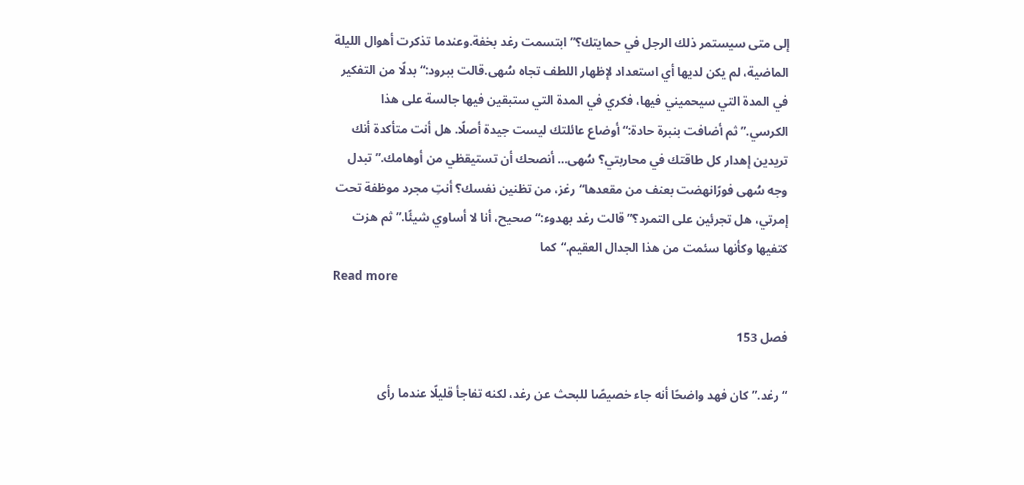إلى متى سيستمر ذلك الرجل في حمايتك؟”ابتسمت رغد بخفة.وعندما تذكرت أهوال الليلة الماضية، لم يكن لديها أي استعداد لإظهار اللطف تجاه سُهى.قالت ببرود:“بدلًا من التفكير في المدة التي سيحميني فيها، فكري في المدة التي ستبقين فيها جالسة على هذا الكرسي.”ثم أضافت بنبرة حادة:“أوضاع عائلتك ليست جيدة أصلًا. هل أنت متأكدة أنك تريدين إهدار كل طاقتك في محاربتي؟ سُهى… أنصحك أن تستيقظي من أوهامك.”تبدل وجه سُهى فورًانهضت بعنف من مقعدها“رغز، من تظنين نفسك؟ أنتِ مجرد موظفة تحت إمرتي، هل تجرئين على التمرد؟”قالت رغد بهدوء:“صحيح، أنا لا أساوي شيئًا.”ثم هزت كتفيها وكأنها سئمت من هذا الجدال العقيم.“كما
Read more

فصل 153

“رغد.”كان فهد واضحًا أنه جاء خصيصًا للبحث عن رغد، لكنه تفاجأ قليلًا عندما رأى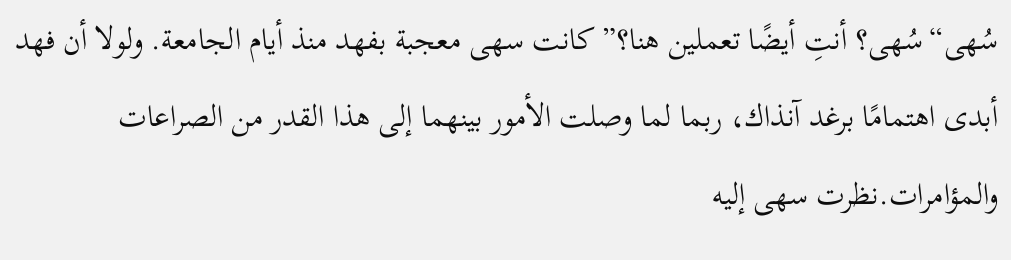سُهى“سُهى؟ أنتِ أيضًا تعملين هنا؟”كانت سهى معجبة بفهد منذ أيام الجامعة. ولولا أن فهد أبدى اهتمامًا برغد آنذاك، ربما لما وصلت الأمور بينهما إلى هذا القدر من الصراعات والمؤامرات.نظرت سهى إليه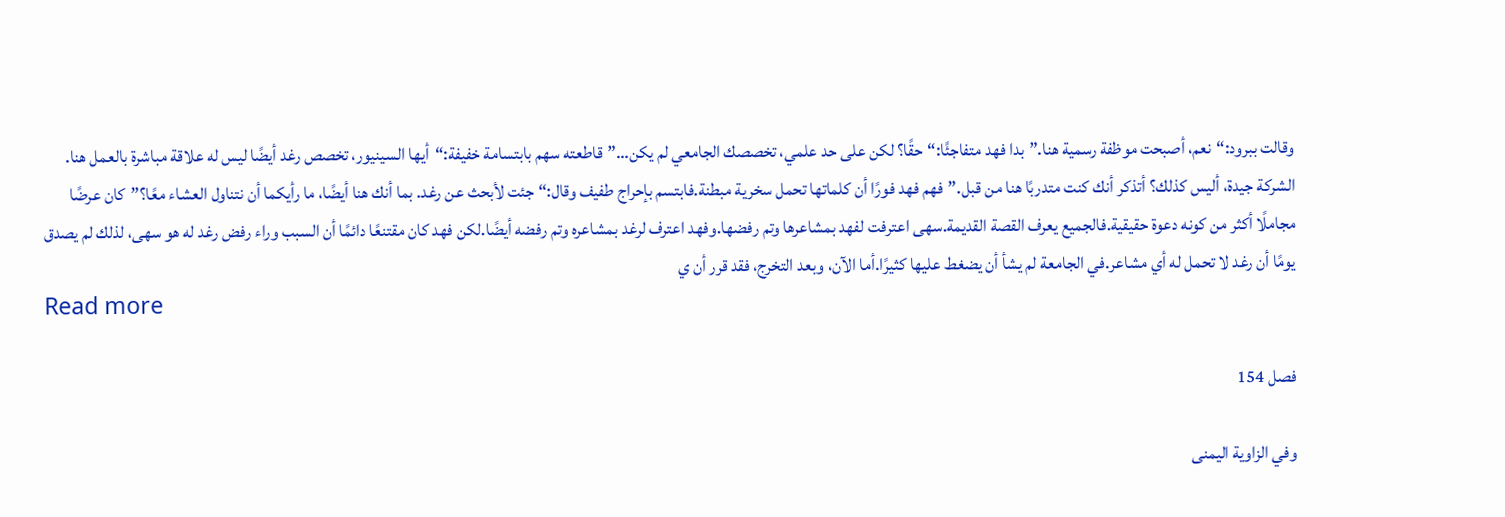وقالت ببرود:“نعم، أصبحت موظفة رسمية هنا.”بدا فهد متفاجئًا:“حقًا؟ لكن على حد علمي، تخصصك الجامعي لم يكن…”قاطعته سهم بابتسامة خفيفة:“أيها السينيور، تخصص رغد أيضًا ليس له علاقة مباشرة بالعمل هنا. الشركة جيدة، أليس كذلك؟ أتذكر أنك كنت متدربًا هنا من قبل.”فهم فهد فورًا أن كلماتها تحمل سخرية مبطنة.فابتسم بإحراج طفيف وقال:“جئت لأبحث عن رغد. بما أنك هنا أيضًا، ما رأيكما أن نتناول العشاء معًا؟”كان عرضًا مجاملًا أكثر من كونه دعوة حقيقية.فالجميع يعرف القصة القديمة.سهى اعترفت لفهد بمشاعرها وتم رفضها.وفهد اعترف لرغد بمشاعره وتم رفضه أيضًا.لكن فهد كان مقتنعًا دائمًا أن السبب وراء رفض رغد له هو سهى، لذلك لم يصدق يومًا أن رغد لا تحمل له أي مشاعر.في الجامعة لم يشأ أن يضغط عليها كثيرًا.أما الآن، وبعد التخرج، فقد قرر أن ي
Read more

فصل 154

وفي الزاوية اليمنى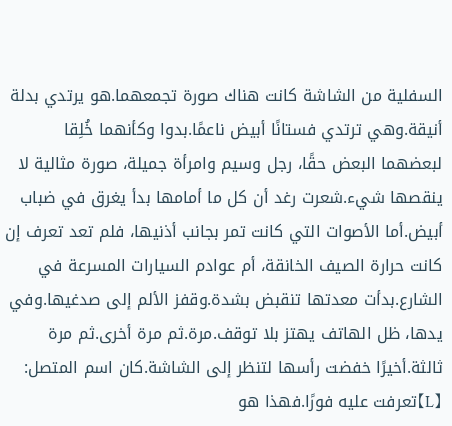السفلية من الشاشة كانت هناك صورة تجمعهما.هو يرتدي بدلة أنيقة.وهي ترتدي فستانًا أبيض ناعمًا.بدوا وكأنهما خُلِقا لبعضهما البعض حقًا، رجل وسيم وامرأة جميلة، صورة مثالية لا ينقصها شيء.شعرت رغد أن كل ما أمامها بدأ يغرق في ضباب أبيض.أما الأصوات التي كانت تمر بجانب أذنيها، فلم تعد تعرف إن كانت حرارة الصيف الخانقة، أم عوادم السيارات المسرعة في الشارع.بدأت معدتها تنقبض بشدة.وقفز الألم إلى صدغيها.وفي يدها، ظل الهاتف يهتز بلا توقف.مرة.ثم مرة أخرى.ثم مرة ثالثة.أخيرًا خفضت رأسها لتنظر إلى الشاشة.كان اسم المتصل:【L】تعرفت عليه فورًا.فهذا هو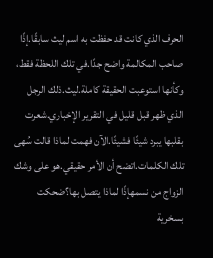الحرف الذي كانت قد حفظت به اسم ليث سابقًا.إذًا صاحب المكالمة واضح جدًا.في تلك اللحظة فقط، وكأنها استوعبت الحقيقة كاملة.ليث.ذلك الرجل الذي ظهر قبل قليل في التقرير الإخباري.شعرت بقلبها يبرد شيئًا فشيئًا.الآن فهمت لماذا قالت سُهى تلك الكلمات.اتضح أن الأمر حقيقي.هو على وشك الزواج من نسمهإذًا لماذا يتصل بها؟ضحكت بسخرية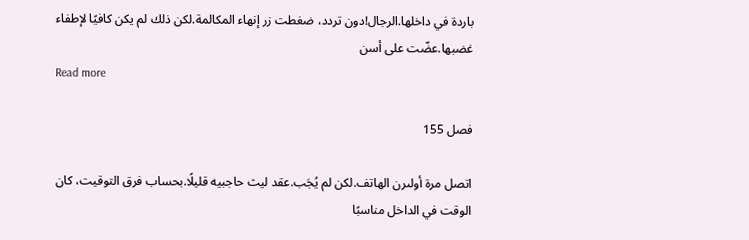باردة في داخلها.الرجال!دون تردد، ضغطت زر إنهاء المكالمة.لكن ذلك لم يكن كافيًا لإطفاء غضبها.عضّت على أسن
Read more

فصل 155

اتصل مرة أولىرن الهاتف.لكن لم يُجَب.عقد ليث حاجبيه قليلًا.بحساب فرق التوقيت، كان الوقت في الداخل مناسبًا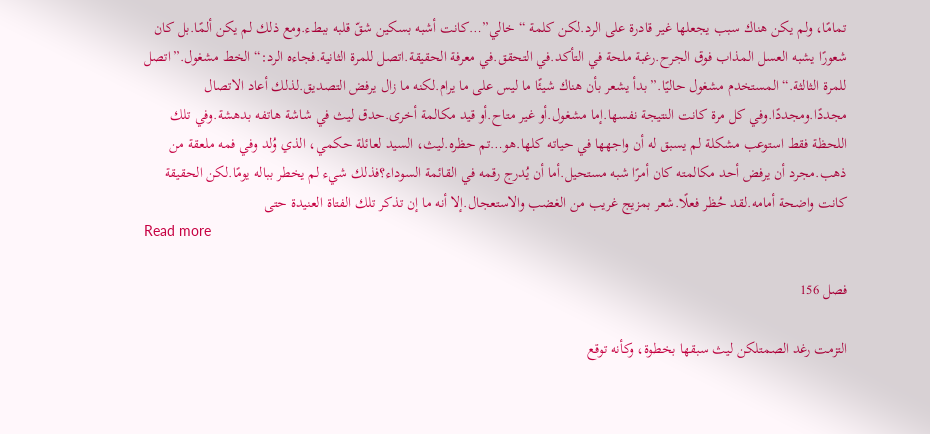تمامًا، ولم يكن هناك سبب يجعلها غير قادرة على الرد.لكن كلمة “خالي”…كانت أشبه بسكين شقّ قلبه ببطء.ومع ذلك لم يكن ألمًا.بل كان شعورًا يشبه العسل المذاب فوق الجرح.رغبة ملحة في التأكد.في التحقق.في معرفة الحقيقة.اتصل للمرة الثانية.فجاءه الرد:“الخط مشغول.”اتصل للمرة الثالثة.“المستخدم مشغول حاليًا.”بدأ يشعر بأن هناك شيئًا ما ليس على ما يرام.لكنه ما زال يرفض التصديق.لذلك أعاد الاتصال مجددًا.ومجددًا.وفي كل مرة كانت النتيجة نفسها.إما مشغول.أو غير متاح.أو قيد مكالمة أخرى.حدق ليث في شاشة هاتفه بدهشة.وفي تلك اللحظة فقط استوعب مشكلة لم يسبق له أن واجهها في حياته كلها.هو…تم حظره.ليث، السيد لعائلة حكمي، الذي وُلد وفي فمه ملعقة من ذهب.مجرد أن يرفض أحد مكالمته كان أمرًا شبه مستحيل.أما أن يُدرج رقمه في القائمة السوداء؟فذلك شيء لم يخطر بباله يومًا.لكن الحقيقة كانت واضحة أمامه.لقد حُظر فعلًا.شعر بمزيج غريب من الغضب والاستعجال.إلا أنه ما إن تذكر تلك الفتاة العنيدة حتى
Read more

فصل 156

التزمت رغد الصمتلكن ليث سبقها بخطوة، وكأنه توقع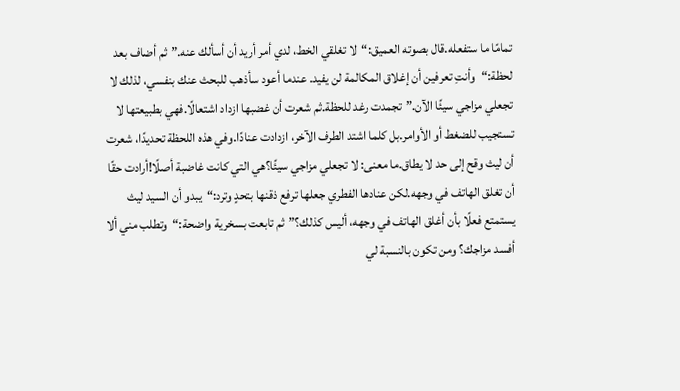تمامًا ما ستفعله.قال بصوته العميق:“لا تغلقي الخط، لدي أمر أريد أن أسألك عنه.”ثم أضاف بعد لحظة:“وأنتِ تعرفين أن إغلاق المكالمة لن يفيد. عندما أعود سأذهب للبحث عنك بنفسي، لذلك لا تجعلي مزاجي سيئًا الآن.”تجمدت رغد للحظة.ثم شعرت أن غضبها ازداد اشتعالًا.فهي بطبيعتها لا تستجيب للضغط أو الأوامر.بل كلما اشتد الطرف الآخر، ازدادت عنادًا.وفي هذه اللحظة تحديدًا، شعرت أن ليث وقح إلى حد لا يطاق.ما معنى: لا تجعلي مزاجي سيئًا؟هي التي كانت غاضبة أصلًا!أرادت حقًا أن تغلق الهاتف في وجهه.لكن عنادها الفطري جعلها ترفع ذقنها بتحدٍ وترد:“يبدو أن السيد ليث يستمتع فعلًا بأن أغلق الهاتف في وجهه، أليس كذلك؟”ثم تابعت بسخرية واضحة:“وتطلب مني ألا أفسد مزاجك؟ ومن تكون بالنسبة لي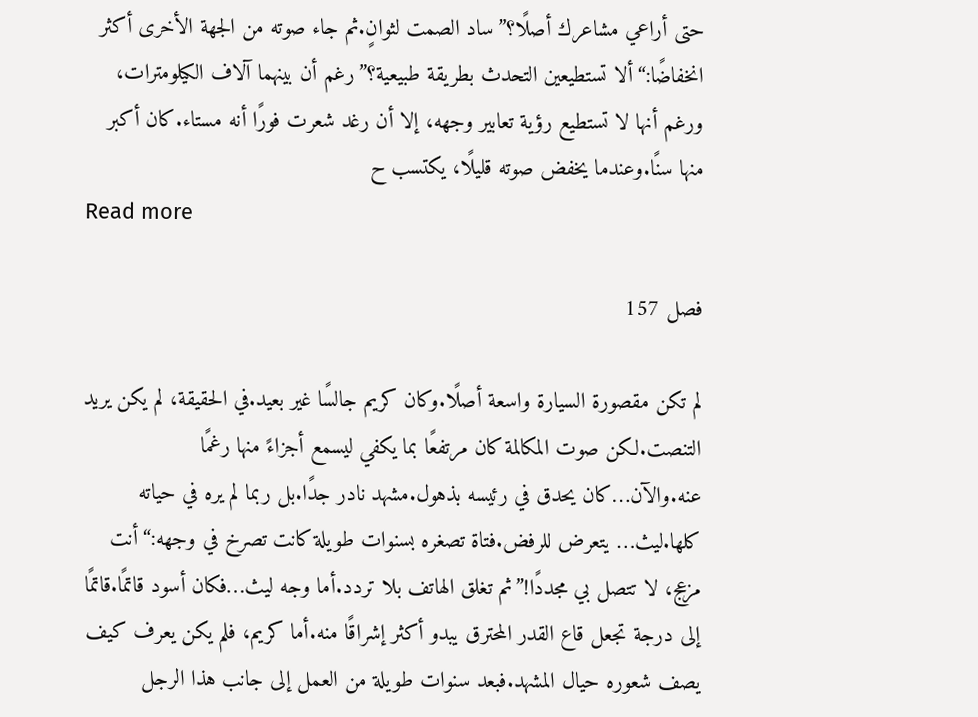حتى أراعي مشاعرك أصلًا؟”ساد الصمت لثوانٍ.ثم جاء صوته من الجهة الأخرى أكثر انخفاضًا:“ألا تستطيعين التحدث بطريقة طبيعية؟”رغم أن بينهما آلاف الكيلومترات، ورغم أنها لا تستطيع رؤية تعابير وجهه، إلا أن رغد شعرت فورًا أنه مستاء.كان أكبر منها سنًا.وعندما يخفض صوته قليلًا، يكتسب ح
Read more

فصل 157

لم تكن مقصورة السيارة واسعة أصلًا.وكان كريم جالسًا غير بعيد.في الحقيقة، لم يكن يريد التنصت.لكن صوت المكالمة كان مرتفعًا بما يكفي ليسمع أجزاءً منها رغمًا عنه.والآن…كان يحدق في رئيسه بذهول.مشهد نادر جدًا.بل ربما لم يره في حياته كلها.ليث… يتعرض للرفض.فتاة تصغره بسنوات طويلة كانت تصرخ في وجهه:“أنت مزعج، لا تتصل بي مجددًا!”ثم تغلق الهاتف بلا تردد.أما وجه ليث…فكان أسود قاتمًا.قاتمًا إلى درجة تجعل قاع القدر المحترق يبدو أكثر إشراقًا منه.أما كريم، فلم يكن يعرف كيف يصف شعوره حيال المشهد.فبعد سنوات طويلة من العمل إلى جانب هذا الرجل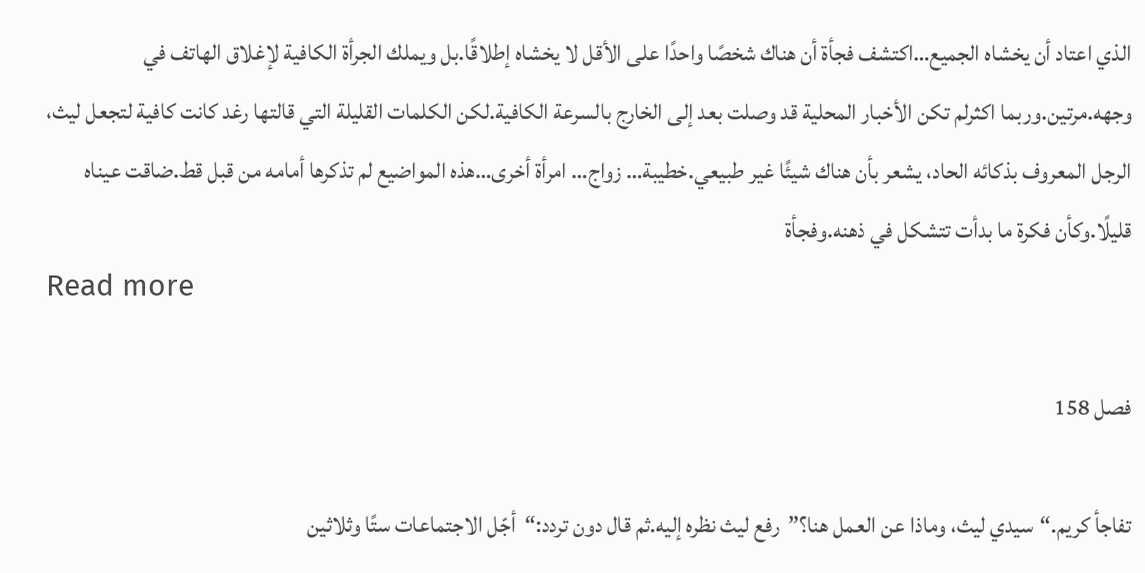الذي اعتاد أن يخشاه الجميع…اكتشف فجأة أن هناك شخصًا واحدًا على الأقل لا يخشاه إطلاقًا.بل ويملك الجرأة الكافية لإغلاق الهاتف في وجهه.مرتين.وربما اكثرلم تكن الأخبار المحلية قد وصلت بعد إلى الخارج بالسرعة الكافية.لكن الكلمات القليلة التي قالتها رغد كانت كافية لتجعل ليث، الرجل المعروف بذكائه الحاد، يشعر بأن هناك شيئًا غير طبيعي.خطيبة… زواج… امرأة أخرى…هذه المواضيع لم تذكرها أمامه من قبل قط.ضاقت عيناه قليلًا.وكأن فكرة ما بدأت تتشكل في ذهنه.وفجأة
Read more

فصل 158

تفاجأ كريم.“سيدي ليث، وماذا عن العمل هنا؟”رفع ليث نظره إليه.ثم قال دون تردد:“أجّل الاجتماعات ستًا وثلاثين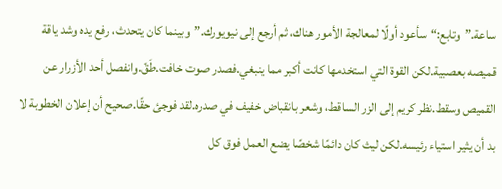ساعة.”وتابع:“سأعود أولًا لمعالجة الأمور هناك، ثم أرجع إلى نيويورك.”وبينما كان يتحدث، رفع يده وشد ياقة قميصه بعصبية.لكن القوة التي استخدمها كانت أكبر مما ينبغي.فصدر صوت خافت.طَقّ.وانفصل أحد الأزرار عن القميص وسقط.نظر كريم إلى الزر الساقط، وشعر بانقباض خفيف في صدره.لقد فوجئ حقًا.صحيح أن إعلان الخطوبة لا بد أن يثير استياء رئيسه.لكن ليث كان دائمًا شخصًا يضع العمل فوق كل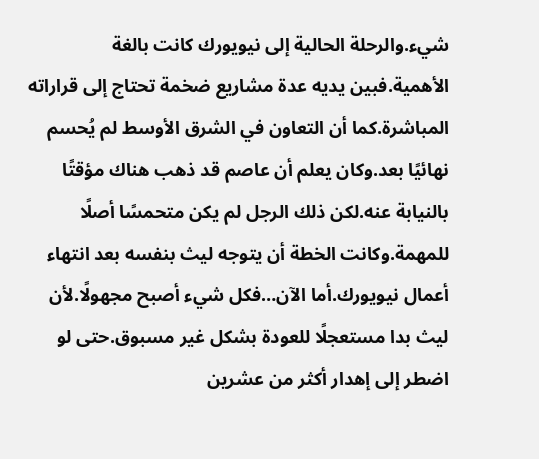شيء.والرحلة الحالية إلى نيويورك كانت بالغة الأهمية.فبين يديه عدة مشاريع ضخمة تحتاج إلى قراراته المباشرة.كما أن التعاون في الشرق الأوسط لم يُحسم نهائيًا بعد.وكان يعلم أن عاصم قد ذهب هناك مؤقتًا بالنيابة عنه.لكن ذلك الرجل لم يكن متحمسًا أصلًا للمهمة.وكانت الخطة أن يتوجه ليث بنفسه بعد انتهاء أعمال نيويورك.أما الآن…فكل شيء أصبح مجهولًا.لأن ليث بدا مستعجلًا للعودة بشكل غير مسبوق.حتى لو اضطر إلى إهدار أكثر من عشرين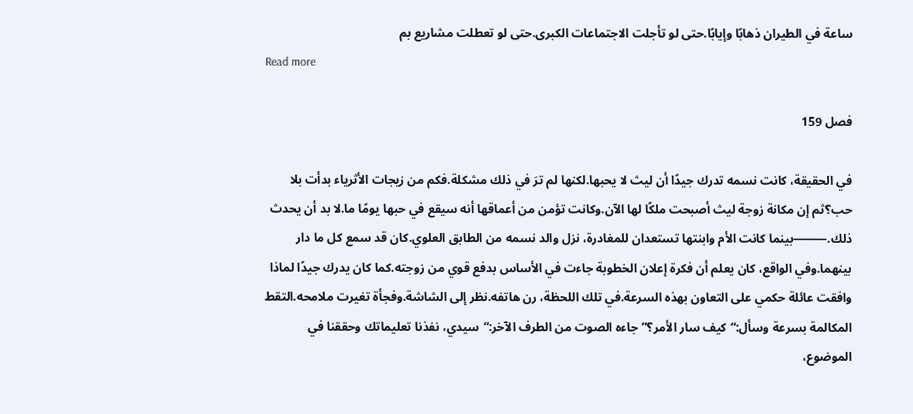ساعة في الطيران ذهابًا وإيابًا.حتى لو تأجلت الاجتماعات الكبرى.حتى لو تعطلت مشاريع بم
Read more

فصل 159

في الحقيقة، كانت نسمه تدرك جيدًا أن ليث لا يحبها.لكنها لم ترَ في ذلك مشكلة.فكم من زيجات الأثرياء بدأت بلا حب؟ثم إن مكانة زوجة ليث أصبحت ملكًا لها الآن.وكانت تؤمن من أعماقها أنه سيقع في حبها يومًا ما.لا بد أن يحدث ذلك.⸻بينما كانت الأم وابنتها تستعدان للمغادرة، نزل والد نسمه من الطابق العلوي.كان قد سمع كل ما دار بينهما.وفي الواقع، كان يعلم أن فكرة إعلان الخطوبة جاءت في الأساس بدفع قوي من زوجته.كما كان يدرك جيدًا لماذا وافقت عائلة حكمي على التعاون بهذه السرعة.في تلك اللحظة، رن هاتفه.نظر إلى الشاشة.وفجأة تغيرت ملامحه.التقط المكالمة بسرعة وسأل:“كيف سار الأمر؟”جاءه الصوت من الطرف الآخر:“سيدي، نفذنا تعليماتك وحققنا في الموضوع،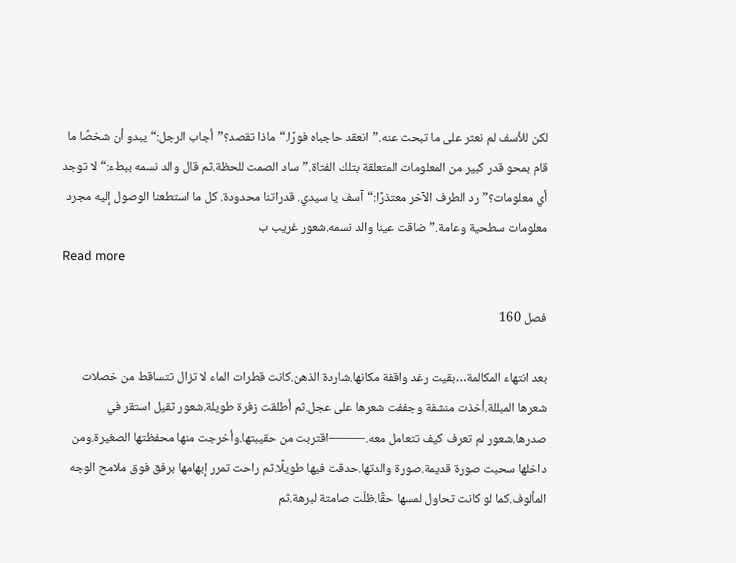لكن للأسف لم نعثر على ما تبحث عنه.”انعقد حاجباه فورًا.“ماذا تقصد؟”أجاب الرجل:“يبدو أن شخصًا ما قام بمحو قدر كبير من المعلومات المتعلقة بتلك الفتاة.”ساد الصمت للحظة.ثم قال والد نسمه ببطء:“لا توجد أي معلومات؟”رد الطرف الآخر معتذرًا:“آسف يا سيدي. قدراتنا محدودة. كل ما استطعنا الوصول إليه مجرد معلومات سطحية وعامة.”ضاقت عينا والد نسمه.شعور غريب ب
Read more

فصل 160

بعد انتهاء المكالمة…بقيت رغد واقفة مكانها.شاردة الذهن.كانت قطرات الماء لا تزال تتساقط من خصلات شعرها المبللة.أخذت منشفة وجففت شعرها على عجل.ثم أطلقت زفرة طويلة.شعور ثقيل استقر في صدرها.شعور لم تعرف كيف تتعامل معه.⸻اقتربت من حقيبتها.وأخرجت منها محفظتها الصغيرة.ومن داخلها سحبت صورة قديمة.صورة والدتها.حدقت فيها طويلًا.ثم راحت تمرر إبهامها برفق فوق ملامح الوجه المألوف.كما لو كانت تحاول لمسها حقًا.ظلّت صامتة لبرهة.ثم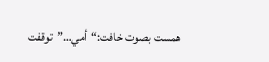همست بصوت خافت:“أمي…”توقفت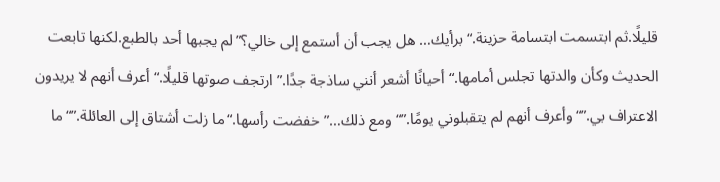قليلًا.ثم ابتسمت ابتسامة حزينة.“برأيك… هل يجب أن أستمع إلى خالي؟”لم يجبها أحد بالطبع.لكنها تابعت الحديث وكأن والدتها تجلس أمامها.“أحيانًا أشعر أنني ساذجة جدًا.”ارتجف صوتها قليلًا.“أعرف أنهم لا يريدون الاعتراف بي.”“وأعرف أنهم لم يتقبلوني يومًا.”“ومع ذلك…”خفضت رأسها.“ما زلت أشتاق إلى العائلة.”“ما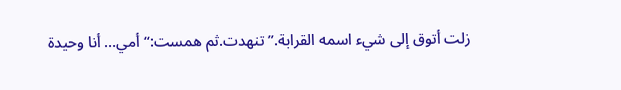زلت أتوق إلى شيء اسمه القرابة.”تنهدت.ثم همست:“أمي… أنا وحيدة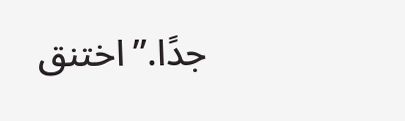جدًا.”اختنق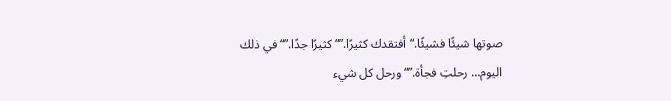صوتها شيئًا فشيئًا.“أفتقدك كثيرًا.”“كثيرًا جدًا.”“في ذلك اليوم… رحلتِ فجأة.”“ورحل كل شيء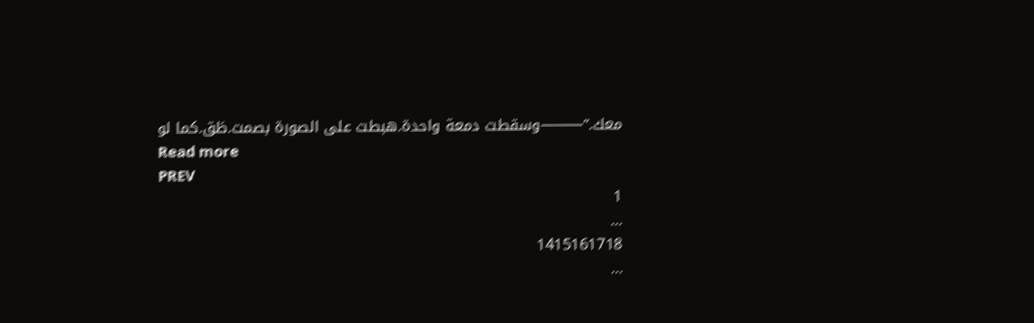معك.”⸻وسقطت دمعة واحدة.هبطت على الصورة بصمت.طَق.كما لو
Read more
PREV
1
...
1415161718
...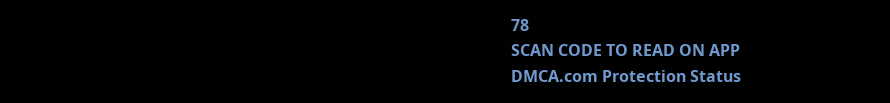78
SCAN CODE TO READ ON APP
DMCA.com Protection Status